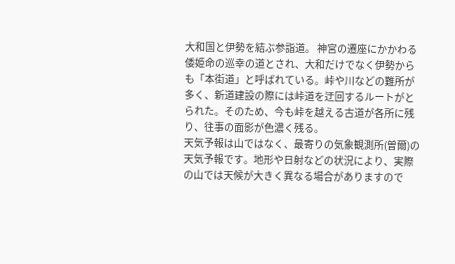大和国と伊勢を結ぶ参詣道。 神宮の遷座にかかわる倭姫命の巡幸の道とされ、大和だけでなく伊勢からも「本街道」と呼ばれている。峠や川などの難所が多く、新道建設の際には峠道を迂回するルートがとられた。そのため、今も峠を越える古道が各所に残り、往事の面影が色濃く残る。
天気予報は山ではなく、最寄りの気象観測所(曽爾)の天気予報です。地形や日射などの状況により、実際の山では天候が大きく異なる場合がありますので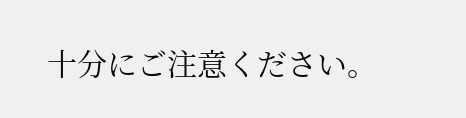十分にご注意ください。